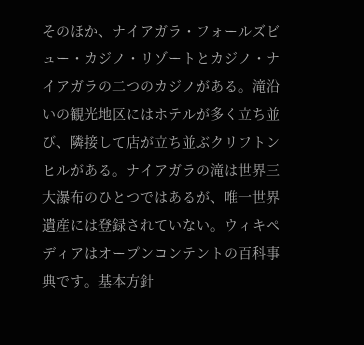そのほか、ナイアガラ・フォールズビュー・カジノ・リゾートとカジノ・ナイアガラの二つのカジノがある。滝沿いの観光地区にはホテルが多く立ち並び、隣接して店が立ち並ぶクリフトンヒルがある。ナイアガラの滝は世界三大瀑布のひとつではあるが、唯一世界遺産には登録されていない。ウィキペディアはオープンコンテントの百科事典です。基本方針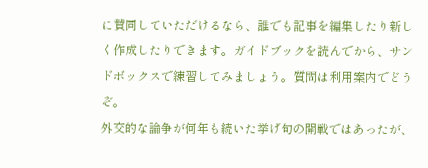に賛同していただけるなら、誰でも記事を編集したり新しく作成したりできます。ガイドブックを読んでから、サンドボックスで練習してみましょう。質問は利用案内でどうぞ。
外交的な論争が何年も続いた挙げ句の開戦ではあったが、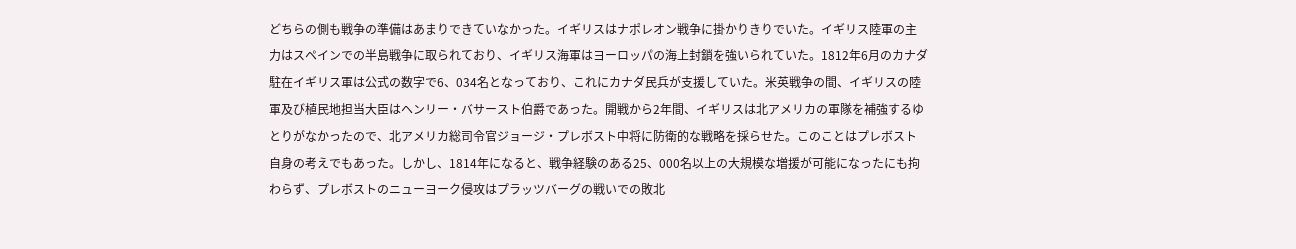どちらの側も戦争の準備はあまりできていなかった。イギリスはナポレオン戦争に掛かりきりでいた。イギリス陸軍の主力はスペインでの半島戦争に取られており、イギリス海軍はヨーロッパの海上封鎖を強いられていた。1812年6月のカナダ駐在イギリス軍は公式の数字で6、034名となっており、これにカナダ民兵が支援していた。米英戦争の間、イギリスの陸軍及び植民地担当大臣はヘンリー・バサースト伯爵であった。開戦から2年間、イギリスは北アメリカの軍隊を補強するゆとりがなかったので、北アメリカ総司令官ジョージ・プレボスト中将に防衛的な戦略を採らせた。このことはプレボスト自身の考えでもあった。しかし、1814年になると、戦争経験のある25、000名以上の大規模な増援が可能になったにも拘わらず、プレボストのニューヨーク侵攻はプラッツバーグの戦いでの敗北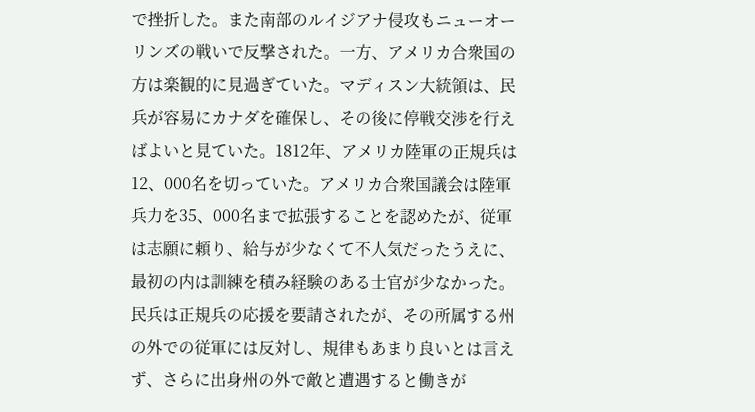で挫折した。また南部のルイジアナ侵攻もニューオーリンズの戦いで反撃された。一方、アメリカ合衆国の方は楽観的に見過ぎていた。マディスン大統領は、民兵が容易にカナダを確保し、その後に停戦交渉を行えばよいと見ていた。1812年、アメリカ陸軍の正規兵は12、000名を切っていた。アメリカ合衆国議会は陸軍兵力を35、000名まで拡張することを認めたが、従軍は志願に頼り、給与が少なくて不人気だったうえに、最初の内は訓練を積み経験のある士官が少なかった。民兵は正規兵の応援を要請されたが、その所属する州の外での従軍には反対し、規律もあまり良いとは言えず、さらに出身州の外で敵と遭遇すると働きが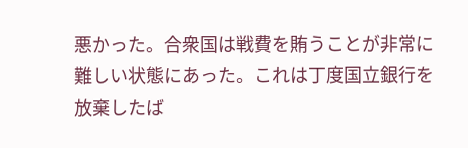悪かった。合衆国は戦費を賄うことが非常に難しい状態にあった。これは丁度国立銀行を放棄したば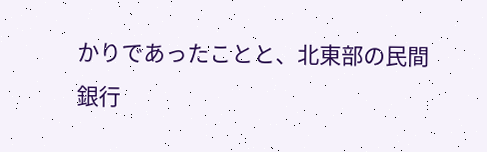かりであったことと、北東部の民間銀行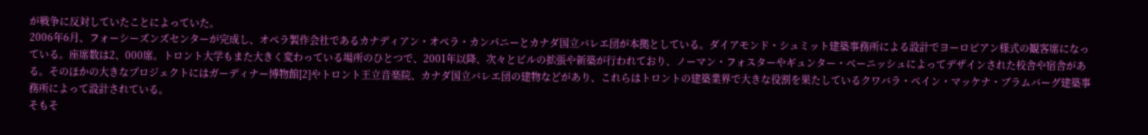が戦争に反対していたことによっていた。
2006年6月、フォーシーズンズセンターが完成し、オペラ製作会社であるカナディアン・オペラ・カンパニーとカナダ国立バレエ団が本拠としている。ダイアモンド・シュミット建築事務所による設計でヨーロピアン様式の観客席になっている。座席数は2、000席。トロント大学もまた大きく変わっている場所のひとつで、2001年以降、次々とビルの拡張や新築が行われており、ノーマン・フォスターやギュンター・ベーニッシュによってデザインされた校舎や宿舎がある。そのほかの大きなプロジェクトにはガーディナー博物館[2]やトロント王立音楽院、カナダ国立バレエ団の建物などがあり、これらはトロントの建築業界で大きな役割を果たしているクワバラ・ペイン・マッケナ・ブラムバーグ建築事務所によって設計されている。
そもそ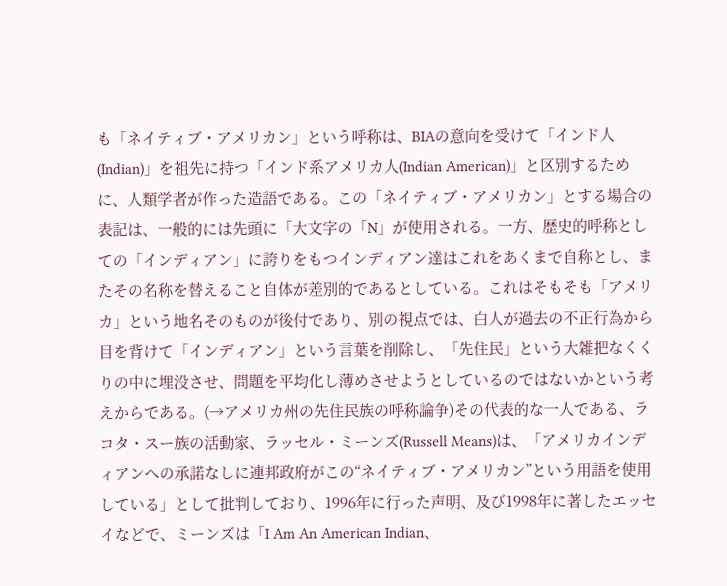も「ネイティブ・アメリカン」という呼称は、BIAの意向を受けて「インド人(Indian)」を祖先に持つ「インド系アメリカ人(Indian American)」と区別するために、人類学者が作った造語である。この「ネイティブ・アメリカン」とする場合の表記は、一般的には先頭に「大文字の「N」が使用される。一方、歴史的呼称としての「インディアン」に誇りをもつインディアン達はこれをあくまで自称とし、またその名称を替えること自体が差別的であるとしている。これはそもそも「アメリカ」という地名そのものが後付であり、別の視点では、白人が過去の不正行為から目を背けて「インディアン」という言葉を削除し、「先住民」という大雑把なくくりの中に埋没させ、問題を平均化し薄めさせようとしているのではないかという考えからである。(→アメリカ州の先住民族の呼称論争)その代表的な一人である、ラコタ・スー族の活動家、ラッセル・ミーンズ(Russell Means)は、「アメリカインディアンへの承諾なしに連邦政府がこの“ネイティブ・アメリカン”という用語を使用している」として批判しており、1996年に行った声明、及び1998年に著したエッセイなどで、ミーンズは「I Am An American Indian、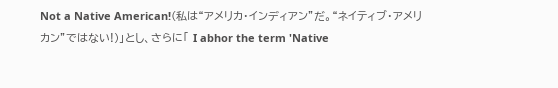Not a Native American!(私は“アメリカ・インディアン”だ。“ネイティブ・アメリカン”ではない!)」とし、さらに「 I abhor the term 'Native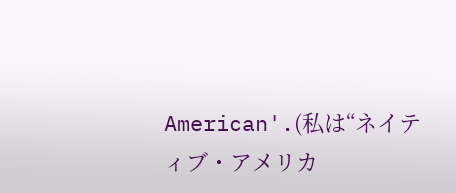American'.(私は“ネイティブ・アメリカ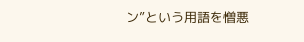ン”という用語を憎悪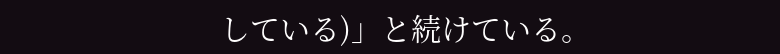している)」と続けている。